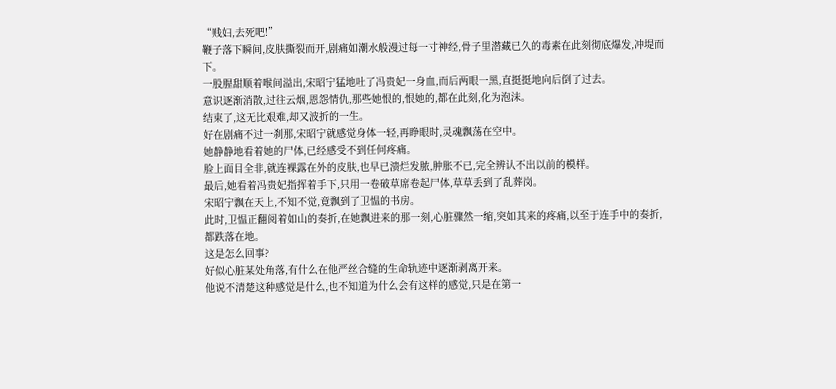“贱妇,去死吧!”
鞭子落下瞬间,皮肤撕裂而开,剧痛如潮水般漫过每一寸神经,骨子里潜藏已久的毒素在此刻彻底爆发,冲堤而下。
一股腥甜顺着喉间溢出,宋昭宁猛地吐了冯贵妃一身血,而后两眼一黑,直挺挺地向后倒了过去。
意识逐渐消散,过往云烟,恩怨情仇,那些她恨的,恨她的,都在此刻,化为泡沫。
结束了,这无比艰难,却又波折的一生。
好在剧痛不过一刹那,宋昭宁就感觉身体一轻,再睁眼时,灵魂飘荡在空中。
她静静地看着她的尸体,已经感受不到任何疼痛。
脸上面目全非,就连裸露在外的皮肤,也早已溃烂发脓,肿胀不已,完全辨认不出以前的模样。
最后,她看着冯贵妃指挥着手下,只用一卷破草席卷起尸体,草草丢到了乱葬岗。
宋昭宁飘在天上,不知不觉,竟飘到了卫愠的书房。
此时,卫愠正翻阅着如山的奏折,在她飘进来的那一刻,心脏骤然一缩,突如其来的疼痛,以至于连手中的奏折,都跌落在地。
这是怎么回事?
好似心脏某处角落,有什么在他严丝合缝的生命轨迹中逐渐剥离开来。
他说不清楚这种感觉是什么,也不知道为什么会有这样的感觉,只是在第一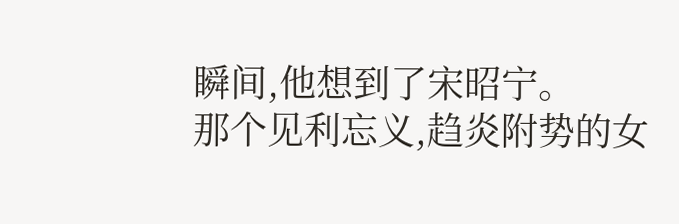瞬间,他想到了宋昭宁。
那个见利忘义,趋炎附势的女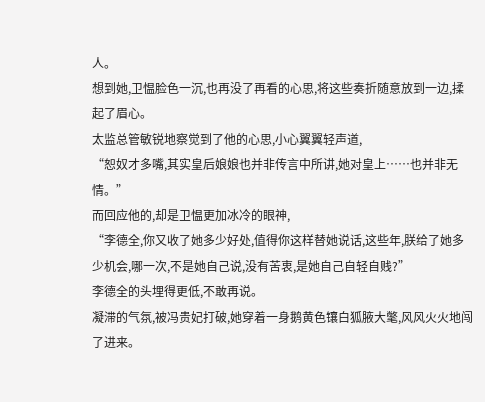人。
想到她,卫愠脸色一沉,也再没了再看的心思,将这些奏折随意放到一边,揉起了眉心。
太监总管敏锐地察觉到了他的心思,小心翼翼轻声道,
“恕奴才多嘴,其实皇后娘娘也并非传言中所讲,她对皇上……也并非无情。”
而回应他的,却是卫愠更加冰冷的眼神,
“李德全,你又收了她多少好处,值得你这样替她说话,这些年,朕给了她多少机会,哪一次,不是她自己说,没有苦衷,是她自己自轻自贱?”
李德全的头埋得更低,不敢再说。
凝滞的气氛,被冯贵妃打破,她穿着一身鹅黄色镶白狐腋大氅,风风火火地闯了进来。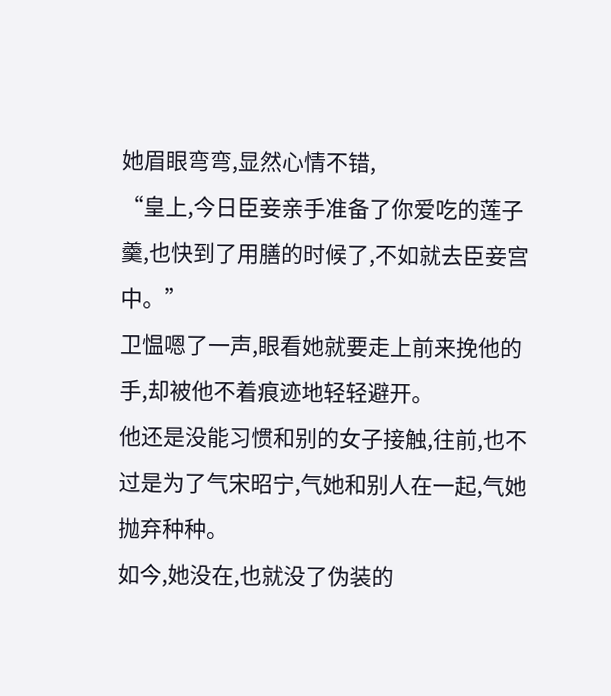她眉眼弯弯,显然心情不错,
“皇上,今日臣妾亲手准备了你爱吃的莲子羹,也快到了用膳的时候了,不如就去臣妾宫中。”
卫愠嗯了一声,眼看她就要走上前来挽他的手,却被他不着痕迹地轻轻避开。
他还是没能习惯和别的女子接触,往前,也不过是为了气宋昭宁,气她和别人在一起,气她抛弃种种。
如今,她没在,也就没了伪装的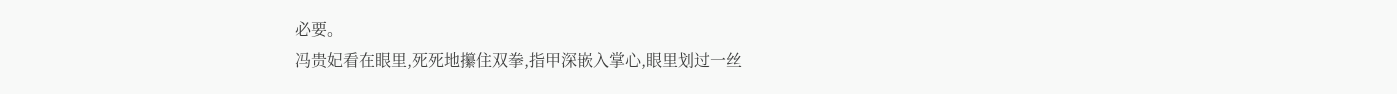必要。
冯贵妃看在眼里,死死地攥住双拳,指甲深嵌入掌心,眼里划过一丝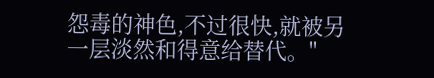怨毒的神色,不过很快,就被另一层淡然和得意给替代。"